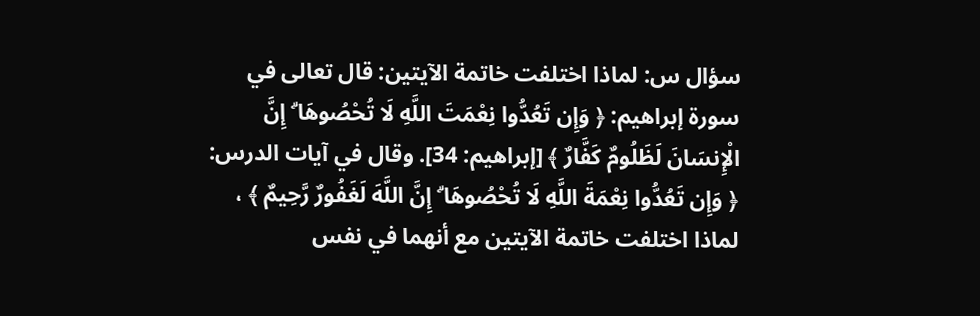سؤال س: لماذا اختلفت خاتمة الآيتين: قال تعالى في سورة إبراهيم: ﴿ وَإِن تَعُدُّوا نِعْمَتَ اللَّهِ لَا تُحْصُوهَا ۗ إِنَّ الْإِنسَانَ لَظَلُومٌ كَفَّارٌ ﴾ [إبراهيم: 34]. وقال في آيات الدرس: ﴿ وَإِن تَعُدُّوا نِعْمَةَ اللَّهِ لَا تُحْصُوهَا ۗ إِنَّ اللَّهَ لَغَفُورٌ رَّحِيمٌ ﴾ ، لماذا اختلفت خاتمة الآيتين مع أنهما في نفس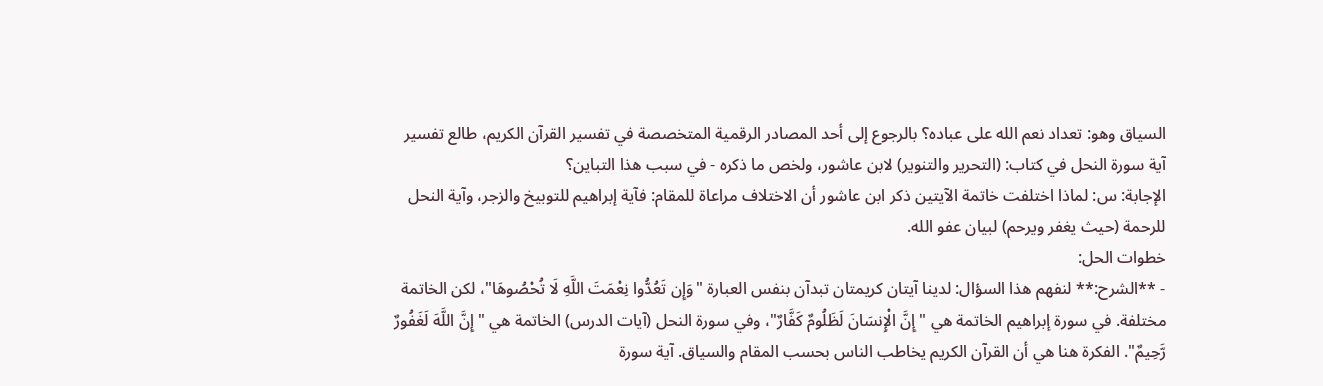السياق وهو: تعداد نعم الله على عباده؟ بالرجوع إلى أحد المصادر الرقمية المتخصصة في تفسير القرآن الكريم، طالع تفسير آية سورة النحل في كتاب: (التحرير والتنوير) لابن عاشور، ولخص ما ذكره - في سبب هذا التباين؟
الإجابة: س: لماذا اختلفت خاتمة الآيتين ذكر ابن عاشور أن الاختلاف مراعاة للمقام: فآية إبراهيم للتوبيخ والزجر، وآية النحل للرحمة (حيث يغفر ويرحم) لبيان عفو الله.
خطوات الحل:
- **الشرح:** لنفهم هذا السؤال: لدينا آيتان كريمتان تبدآن بنفس العبارة "وَإِن تَعُدُّوا نِعْمَتَ اللَّهِ لَا تُحْصُوهَا"، لكن الخاتمة مختلفة. في سورة إبراهيم الخاتمة هي "إِنَّ الْإِنسَانَ لَظَلُومٌ كَفَّارٌ"، وفي سورة النحل (آيات الدرس) الخاتمة هي "إِنَّ اللَّهَ لَغَفُورٌ رَّحِيمٌ". الفكرة هنا هي أن القرآن الكريم يخاطب الناس بحسب المقام والسياق. آية سورة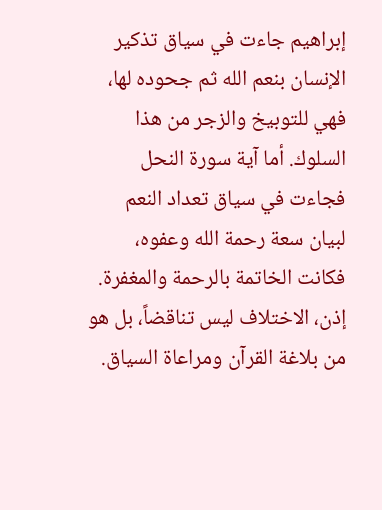إبراهيم جاءت في سياق تذكير الإنسان بنعم الله ثم جحوده لها، فهي للتوبيخ والزجر من هذا السلوك. أما آية سورة النحل فجاءت في سياق تعداد النعم لبيان سعة رحمة الله وعفوه، فكانت الخاتمة بالرحمة والمغفرة. إذن، الاختلاف ليس تناقضاً، بل هو من بلاغة القرآن ومراعاة السياق.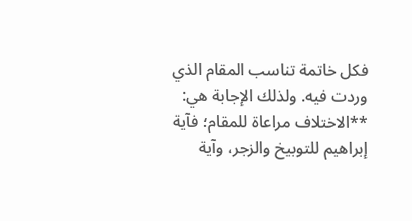فكل خاتمة تناسب المقام الذي وردت فيه. ولذلك الإجابة هي: **الاختلاف مراعاة للمقام؛ فآية إبراهيم للتوبيخ والزجر، وآية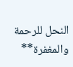النحل للرحمة والمغفرة**